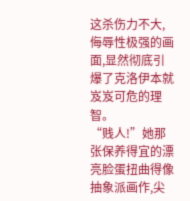这杀伤力不大,侮辱性极强的画面,显然彻底引爆了克洛伊本就岌岌可危的理智。
“贱人!”她那张保养得宜的漂亮脸蛋扭曲得像抽象派画作,尖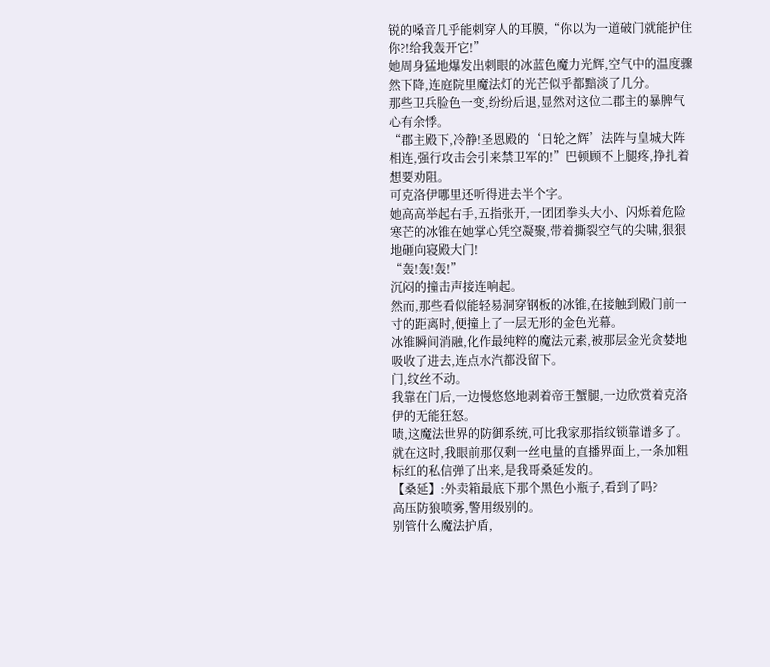锐的嗓音几乎能刺穿人的耳膜,“你以为一道破门就能护住你?!给我轰开它!”
她周身猛地爆发出刺眼的冰蓝色魔力光辉,空气中的温度骤然下降,连庭院里魔法灯的光芒似乎都黯淡了几分。
那些卫兵脸色一变,纷纷后退,显然对这位二郡主的暴脾气心有余悸。
“郡主殿下,冷静!圣恩殿的‘日轮之辉’法阵与皇城大阵相连,强行攻击会引来禁卫军的!”巴顿顾不上腿疼,挣扎着想要劝阻。
可克洛伊哪里还听得进去半个字。
她高高举起右手,五指张开,一团团拳头大小、闪烁着危险寒芒的冰锥在她掌心凭空凝聚,带着撕裂空气的尖啸,狠狠地砸向寝殿大门!
“轰!轰!轰!”
沉闷的撞击声接连响起。
然而,那些看似能轻易洞穿钢板的冰锥,在接触到殿门前一寸的距离时,便撞上了一层无形的金色光幕。
冰锥瞬间消融,化作最纯粹的魔法元素,被那层金光贪婪地吸收了进去,连点水汽都没留下。
门,纹丝不动。
我靠在门后,一边慢悠悠地剥着帝王蟹腿,一边欣赏着克洛伊的无能狂怒。
啧,这魔法世界的防御系统,可比我家那指纹锁靠谱多了。
就在这时,我眼前那仅剩一丝电量的直播界面上,一条加粗标红的私信弹了出来,是我哥桑延发的。
【桑延】:外卖箱最底下那个黑色小瓶子,看到了吗?
高压防狼喷雾,警用级别的。
别管什么魔法护盾,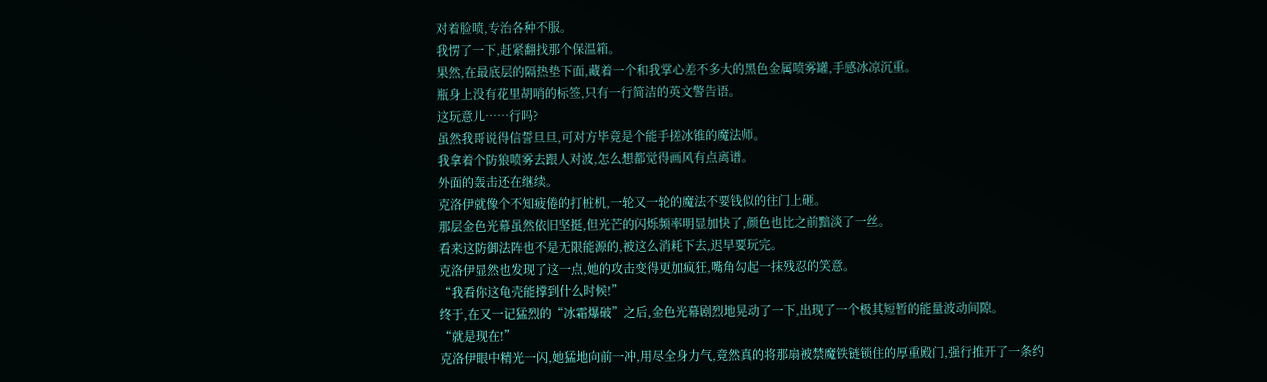对着脸喷,专治各种不服。
我愣了一下,赶紧翻找那个保温箱。
果然,在最底层的隔热垫下面,藏着一个和我掌心差不多大的黑色金属喷雾罐,手感冰凉沉重。
瓶身上没有花里胡哨的标签,只有一行简洁的英文警告语。
这玩意儿……行吗?
虽然我哥说得信誓旦旦,可对方毕竟是个能手搓冰锥的魔法师。
我拿着个防狼喷雾去跟人对波,怎么想都觉得画风有点离谱。
外面的轰击还在继续。
克洛伊就像个不知疲倦的打桩机,一轮又一轮的魔法不要钱似的往门上砸。
那层金色光幕虽然依旧坚挺,但光芒的闪烁频率明显加快了,颜色也比之前黯淡了一丝。
看来这防御法阵也不是无限能源的,被这么消耗下去,迟早要玩完。
克洛伊显然也发现了这一点,她的攻击变得更加疯狂,嘴角勾起一抹残忍的笑意。
“我看你这龟壳能撑到什么时候!”
终于,在又一记猛烈的“冰霜爆破”之后,金色光幕剧烈地晃动了一下,出现了一个极其短暂的能量波动间隙。
“就是现在!”
克洛伊眼中精光一闪,她猛地向前一冲,用尽全身力气,竟然真的将那扇被禁魔铁链锁住的厚重殿门,强行推开了一条约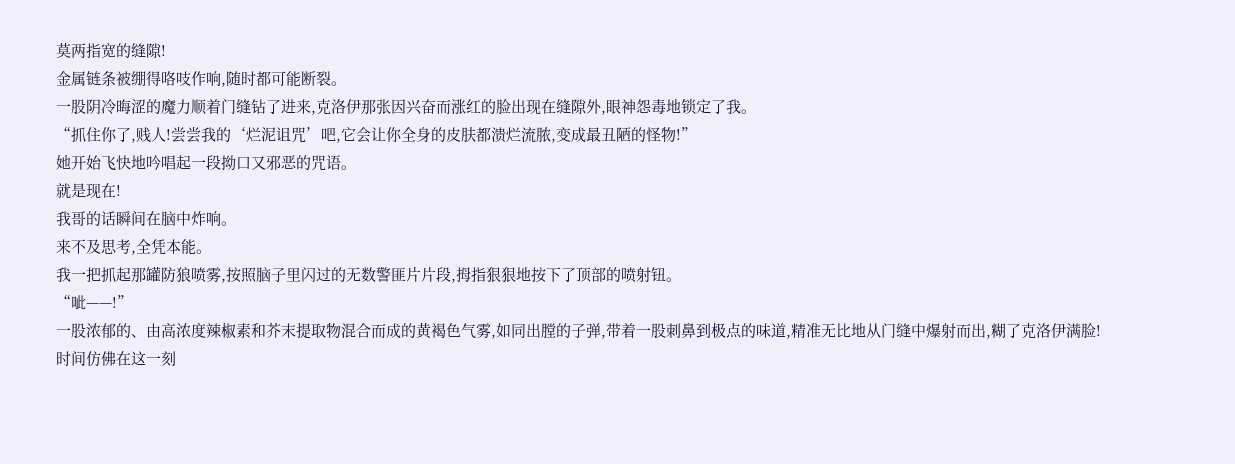莫两指宽的缝隙!
金属链条被绷得咯吱作响,随时都可能断裂。
一股阴冷晦涩的魔力顺着门缝钻了进来,克洛伊那张因兴奋而涨红的脸出现在缝隙外,眼神怨毒地锁定了我。
“抓住你了,贱人!尝尝我的‘烂泥诅咒’吧,它会让你全身的皮肤都溃烂流脓,变成最丑陋的怪物!”
她开始飞快地吟唱起一段拗口又邪恶的咒语。
就是现在!
我哥的话瞬间在脑中炸响。
来不及思考,全凭本能。
我一把抓起那罐防狼喷雾,按照脑子里闪过的无数警匪片片段,拇指狠狠地按下了顶部的喷射钮。
“呲——!”
一股浓郁的、由高浓度辣椒素和芥末提取物混合而成的黄褐色气雾,如同出膛的子弹,带着一股刺鼻到极点的味道,精准无比地从门缝中爆射而出,糊了克洛伊满脸!
时间仿佛在这一刻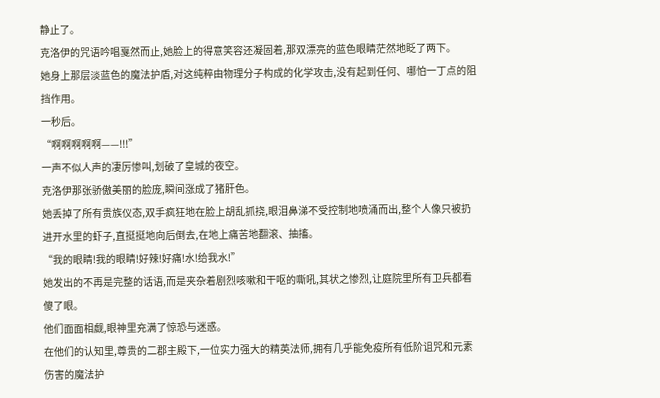静止了。
克洛伊的咒语吟唱戛然而止,她脸上的得意笑容还凝固着,那双漂亮的蓝色眼睛茫然地眨了两下。
她身上那层淡蓝色的魔法护盾,对这纯粹由物理分子构成的化学攻击,没有起到任何、哪怕一丁点的阻挡作用。
一秒后。
“啊啊啊啊啊——!!!”
一声不似人声的凄厉惨叫,划破了皇城的夜空。
克洛伊那张骄傲美丽的脸庞,瞬间涨成了猪肝色。
她丢掉了所有贵族仪态,双手疯狂地在脸上胡乱抓挠,眼泪鼻涕不受控制地喷涌而出,整个人像只被扔进开水里的虾子,直挺挺地向后倒去,在地上痛苦地翻滚、抽搐。
“我的眼睛!我的眼睛!好辣!好痛!水!给我水!”
她发出的不再是完整的话语,而是夹杂着剧烈咳嗽和干呕的嘶吼,其状之惨烈,让庭院里所有卫兵都看傻了眼。
他们面面相觑,眼神里充满了惊恐与迷惑。
在他们的认知里,尊贵的二郡主殿下,一位实力强大的精英法师,拥有几乎能免疫所有低阶诅咒和元素伤害的魔法护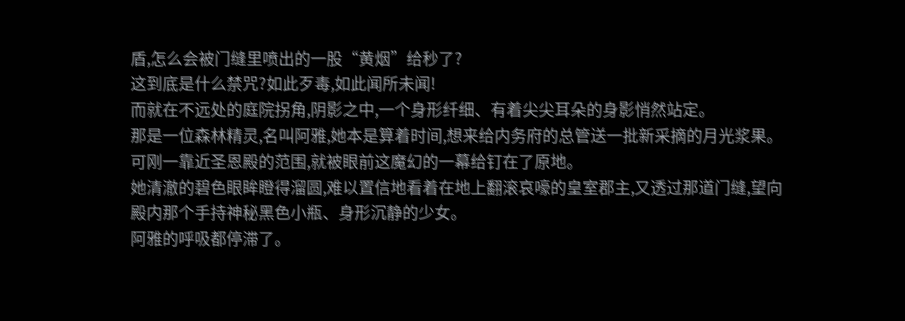盾,怎么会被门缝里喷出的一股“黄烟”给秒了?
这到底是什么禁咒?如此歹毒,如此闻所未闻!
而就在不远处的庭院拐角,阴影之中,一个身形纤细、有着尖尖耳朵的身影悄然站定。
那是一位森林精灵,名叫阿雅,她本是算着时间,想来给内务府的总管送一批新采摘的月光浆果。
可刚一靠近圣恩殿的范围,就被眼前这魔幻的一幕给钉在了原地。
她清澈的碧色眼眸瞪得溜圆,难以置信地看着在地上翻滚哀嚎的皇室郡主,又透过那道门缝,望向殿内那个手持神秘黑色小瓶、身形沉静的少女。
阿雅的呼吸都停滞了。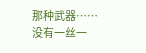那种武器……没有一丝一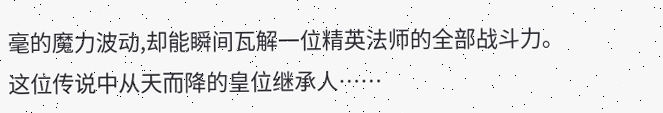毫的魔力波动,却能瞬间瓦解一位精英法师的全部战斗力。
这位传说中从天而降的皇位继承人……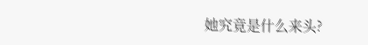她究竟是什么来头?